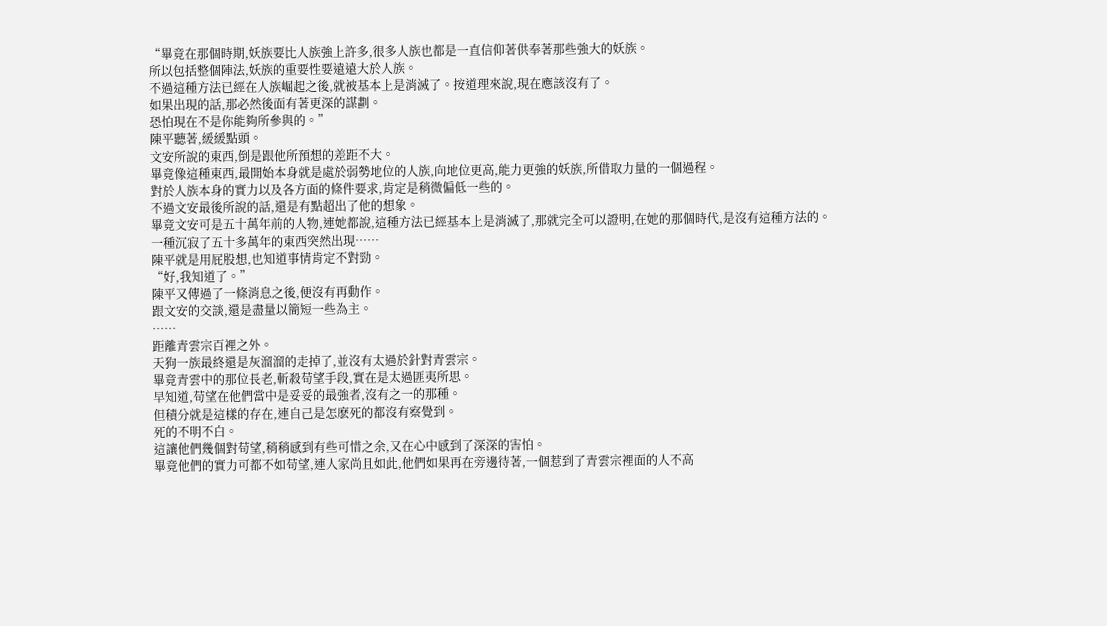“畢竟在那個時期,妖族要比人族強上許多,很多人族也都是一直信仰著供奉著那些強大的妖族。
所以包括整個陣法,妖族的重要性要遠遠大於人族。
不過這種方法已經在人族崛起之後,就被基本上是消滅了。按道理來說,現在應該沒有了。
如果出現的話,那必然後面有著更深的謀劃。
恐怕現在不是你能夠所參與的。”
陳平聽著,緩緩點頭。
文安所說的東西,倒是跟他所預想的差距不大。
畢竟像這種東西,最開始本身就是處於弱勢地位的人族,向地位更高,能力更強的妖族,所借取力量的一個過程。
對於人族本身的實力以及各方面的條件要求,肯定是稍微偏低一些的。
不過文安最後所說的話,還是有點超出了他的想象。
畢竟文安可是五十萬年前的人物,連她都說,這種方法已經基本上是消滅了,那就完全可以證明,在她的那個時代,是沒有這種方法的。
一種沉寂了五十多萬年的東西突然出現……
陳平就是用屁股想,也知道事情肯定不對勁。
“好,我知道了。”
陳平又傳過了一條消息之後,便沒有再動作。
跟文安的交談,還是盡量以簡短一些為主。
……
距離青雲宗百裡之外。
天狗一族最終還是灰溜溜的走掉了,並沒有太過於針對青雲宗。
畢竟青雲中的那位長老,斬殺苟望手段,實在是太過匪夷所思。
早知道,苟望在他們當中是妥妥的最強者,沒有之一的那種。
但積分就是這樣的存在,連自己是怎麽死的都沒有察覺到。
死的不明不白。
這讓他們幾個對苟望,稍稍感到有些可惜之余,又在心中感到了深深的害怕。
畢竟他們的實力可都不如苟望,連人家尚且如此,他們如果再在旁邊待著,一個惹到了青雲宗裡面的人不高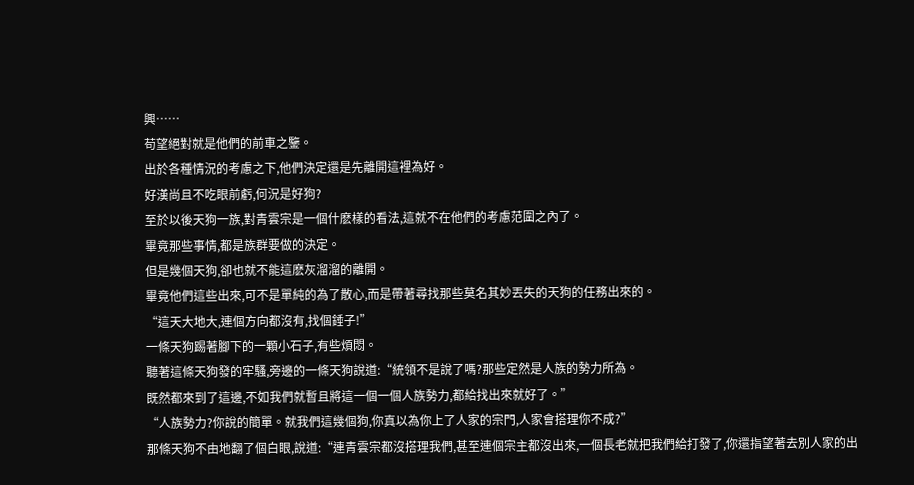興……
苟望絕對就是他們的前車之鑒。
出於各種情況的考慮之下,他們決定還是先離開這裡為好。
好漢尚且不吃眼前虧,何況是好狗?
至於以後天狗一族,對青雲宗是一個什麽樣的看法,這就不在他們的考慮范圍之內了。
畢竟那些事情,都是族群要做的決定。
但是幾個天狗,卻也就不能這麽灰溜溜的離開。
畢竟他們這些出來,可不是單純的為了散心,而是帶著尋找那些莫名其妙丟失的天狗的任務出來的。
“這天大地大,連個方向都沒有,找個錘子!”
一條天狗踢著腳下的一顆小石子,有些煩悶。
聽著這條天狗發的牢騷,旁邊的一條天狗說道:“統領不是說了嗎?那些定然是人族的勢力所為。
既然都來到了這邊,不如我們就暫且將這一個一個人族勢力,都給找出來就好了。”
“人族勢力?你說的簡單。就我們這幾個狗,你真以為你上了人家的宗門,人家會搭理你不成?”
那條天狗不由地翻了個白眼,說道:“連青雲宗都沒搭理我們,甚至連個宗主都沒出來,一個長老就把我們給打發了,你還指望著去別人家的出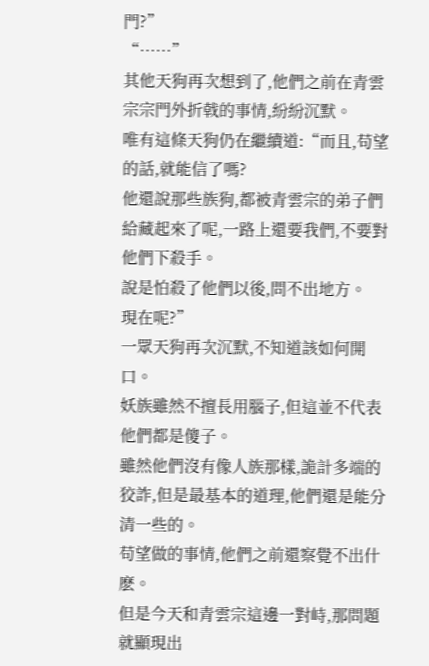門?”
“……”
其他天狗再次想到了,他們之前在青雲宗宗門外折戟的事情,紛紛沉默。
唯有這條天狗仍在繼續道:“而且,苟望的話,就能信了嗎?
他還說那些族狗,都被青雲宗的弟子們給藏起來了呢,一路上還要我們,不要對他們下殺手。
說是怕殺了他們以後,問不出地方。
現在呢?”
一眾天狗再次沉默,不知道該如何開口。
妖族雖然不擅長用腦子,但這並不代表他們都是傻子。
雖然他們沒有像人族那樣,詭計多端的狡詐,但是最基本的道理,他們還是能分清一些的。
苟望做的事情,他們之前還察覺不出什麽。
但是今天和青雲宗這邊一對峙,那問題就顯現出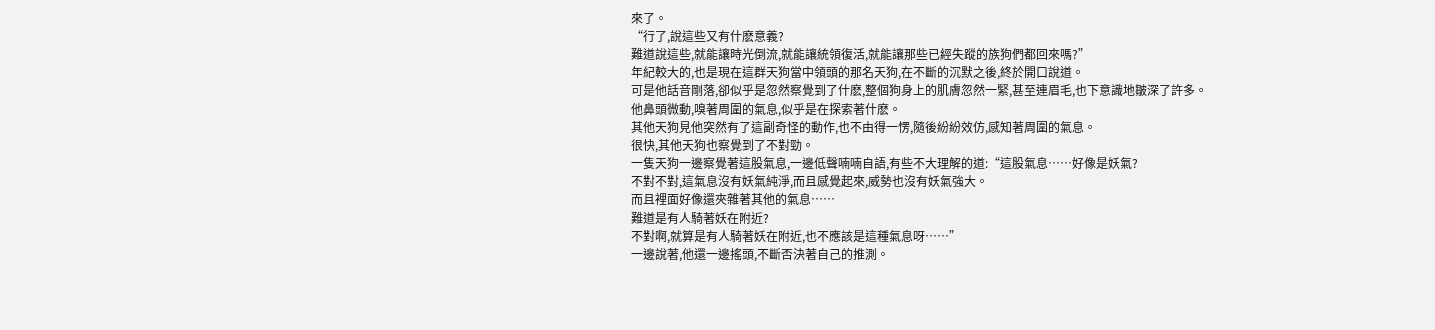來了。
“行了,說這些又有什麽意義?
難道說這些,就能讓時光倒流,就能讓統領復活,就能讓那些已經失蹤的族狗們都回來嗎?”
年紀較大的,也是現在這群天狗當中領頭的那名天狗,在不斷的沉默之後,終於開口說道。
可是他話音剛落,卻似乎是忽然察覺到了什麽,整個狗身上的肌膚忽然一緊,甚至連眉毛,也下意識地皺深了許多。
他鼻頭微動,嗅著周圍的氣息,似乎是在探索著什麽。
其他天狗見他突然有了這副奇怪的動作,也不由得一愣,隨後紛紛效仿,感知著周圍的氣息。
很快,其他天狗也察覺到了不對勁。
一隻天狗一邊察覺著這股氣息,一邊低聲喃喃自語,有些不大理解的道:“這股氣息……好像是妖氣?
不對不對,這氣息沒有妖氣純淨,而且感覺起來,威勢也沒有妖氣強大。
而且裡面好像還夾雜著其他的氣息……
難道是有人騎著妖在附近?
不對啊,就算是有人騎著妖在附近,也不應該是這種氣息呀……”
一邊說著,他還一邊搖頭,不斷否決著自己的推測。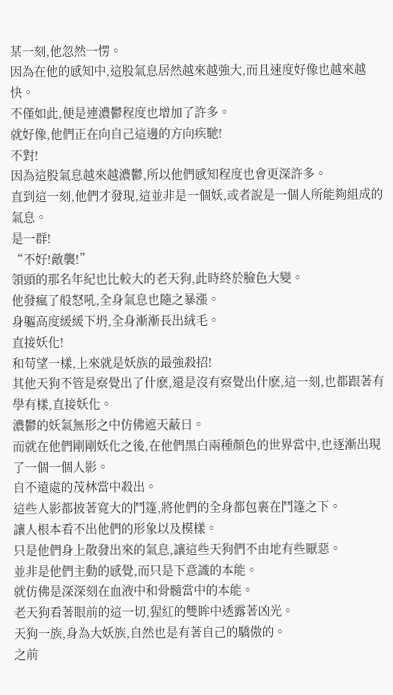某一刻,他忽然一愣。
因為在他的感知中,這股氣息居然越來越強大,而且速度好像也越來越快。
不僅如此,便是連濃鬱程度也增加了許多。
就好像,他們正在向自己這邊的方向疾馳!
不對!
因為這股氣息越來越濃鬱,所以他們感知程度也會更深許多。
直到這一刻,他們才發現,這並非是一個妖,或者說是一個人所能夠組成的氣息。
是一群!
“不好!敵襲!”
領頭的那名年紀也比較大的老天狗,此時終於臉色大變。
他發瘋了般怒吼,全身氣息也隨之暴漲。
身軀高度緩緩下坍,全身漸漸長出絨毛。
直接妖化!
和苟望一樣,上來就是妖族的最強殺招!
其他天狗不管是察覺出了什麽,還是沒有察覺出什麽,這一刻,也都跟著有學有樣,直接妖化。
濃鬱的妖氣無形之中仿佛遮天蔽日。
而就在他們剛剛妖化之後,在他們黑白兩種顏色的世界當中,也逐漸出現了一個一個人影。
自不遠處的茂林當中殺出。
這些人影都披著寬大的鬥篷,將他們的全身都包裹在鬥篷之下。
讓人根本看不出他們的形象以及模樣。
只是他們身上散發出來的氣息,讓這些天狗們不由地有些厭惡。
並非是他們主動的感覺,而只是下意識的本能。
就仿佛是深深刻在血液中和骨髓當中的本能。
老天狗看著眼前的這一切,猩紅的雙眸中透露著凶光。
天狗一族,身為大妖族,自然也是有著自己的驕傲的。
之前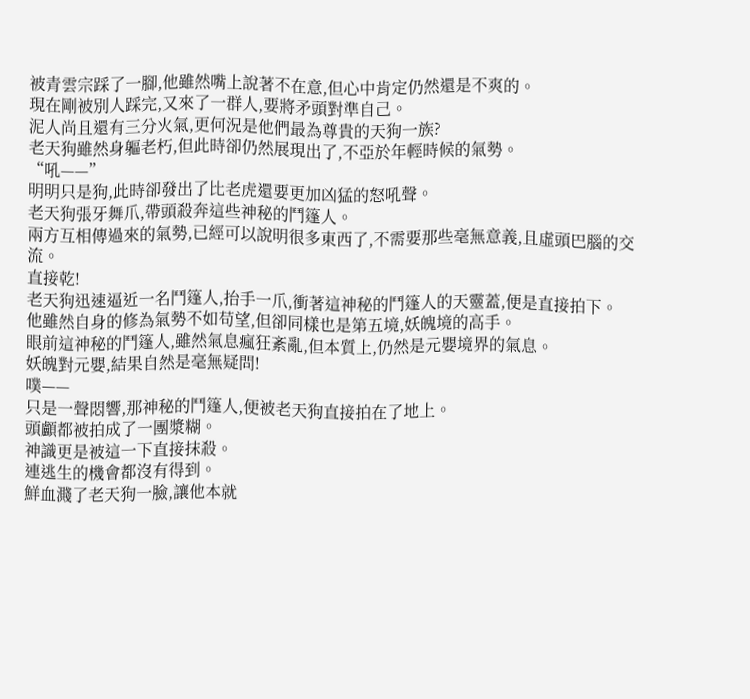被青雲宗踩了一腳,他雖然嘴上說著不在意,但心中肯定仍然還是不爽的。
現在剛被別人踩完,又來了一群人,要將矛頭對準自己。
泥人尚且還有三分火氣,更何況是他們最為尊貴的天狗一族?
老天狗雖然身軀老朽,但此時卻仍然展現出了,不亞於年輕時候的氣勢。
“吼——”
明明只是狗,此時卻發出了比老虎還要更加凶猛的怒吼聲。
老天狗張牙舞爪,帶頭殺奔這些神秘的鬥篷人。
兩方互相傳過來的氣勢,已經可以說明很多東西了,不需要那些毫無意義,且虛頭巴腦的交流。
直接乾!
老天狗迅速逼近一名鬥篷人,抬手一爪,衝著這神秘的鬥篷人的天靈蓋,便是直接拍下。
他雖然自身的修為氣勢不如苟望,但卻同樣也是第五境,妖魄境的高手。
眼前這神秘的鬥篷人,雖然氣息瘋狂紊亂,但本質上,仍然是元嬰境界的氣息。
妖魄對元嬰,結果自然是毫無疑問!
噗——
只是一聲悶響,那神秘的鬥篷人,便被老天狗直接拍在了地上。
頭顱都被拍成了一團漿糊。
神識更是被這一下直接抹殺。
連逃生的機會都沒有得到。
鮮血濺了老天狗一臉,讓他本就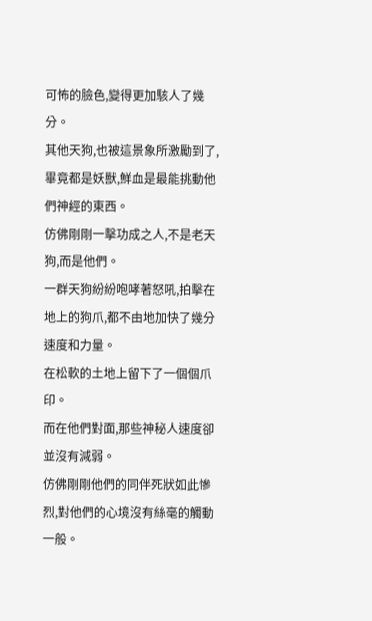可怖的臉色,變得更加駭人了幾分。
其他天狗,也被這景象所激勵到了,畢竟都是妖獸,鮮血是最能挑動他們神經的東西。
仿佛剛剛一擊功成之人,不是老天狗,而是他們。
一群天狗紛紛咆哮著怒吼,拍擊在地上的狗爪,都不由地加快了幾分速度和力量。
在松軟的土地上留下了一個個爪印。
而在他們對面,那些神秘人速度卻並沒有減弱。
仿佛剛剛他們的同伴死狀如此慘烈,對他們的心境沒有絲毫的觸動一般。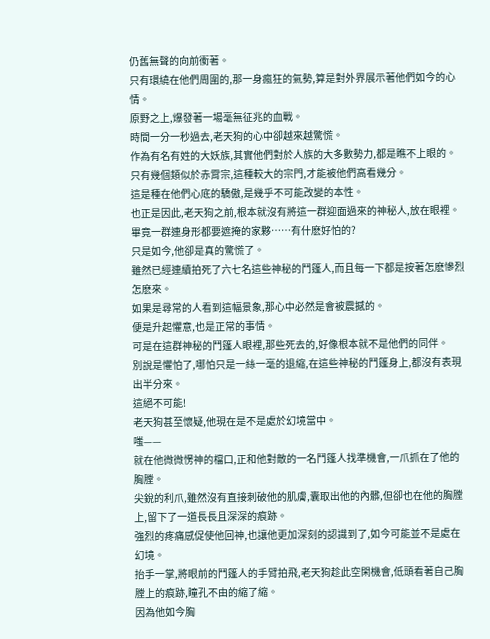仍舊無聲的向前衝著。
只有環繞在他們周圍的,那一身瘋狂的氣勢,算是對外界展示著他們如今的心情。
原野之上,爆發著一場毫無征兆的血戰。
時間一分一秒過去,老天狗的心中卻越來越驚慌。
作為有名有姓的大妖族,其實他們對於人族的大多數勢力,都是瞧不上眼的。
只有幾個類似於赤霄宗,這種較大的宗門,才能被他們高看幾分。
這是種在他們心底的驕傲,是幾乎不可能改變的本性。
也正是因此,老天狗之前,根本就沒有將這一群迎面過來的神秘人,放在眼裡。
畢竟一群連身形都要遮掩的家夥……有什麽好怕的?
只是如今,他卻是真的驚慌了。
雖然已經連續拍死了六七名這些神秘的鬥篷人,而且每一下都是按著怎麽慘烈怎麽來。
如果是尋常的人看到這幅景象,那心中必然是會被震撼的。
便是升起懼意,也是正常的事情。
可是在這群神秘的鬥篷人眼裡,那些死去的,好像根本就不是他們的同伴。
別說是懼怕了,哪怕只是一絲一毫的退縮,在這些神秘的鬥篷身上,都沒有表現出半分來。
這絕不可能!
老天狗甚至懷疑,他現在是不是處於幻境當中。
嗤——
就在他微微愣神的檔口,正和他對敵的一名鬥篷人找準機會,一爪抓在了他的胸膛。
尖銳的利爪,雖然沒有直接刺破他的肌膚,囊取出他的內髒,但卻也在他的胸膛上,留下了一道長長且深深的痕跡。
強烈的疼痛感促使他回神,也讓他更加深刻的認識到了,如今可能並不是處在幻境。
抬手一掌,將眼前的鬥篷人的手臂拍飛,老天狗趁此空閑機會,低頭看著自己胸膛上的痕跡,瞳孔不由的縮了縮。
因為他如今胸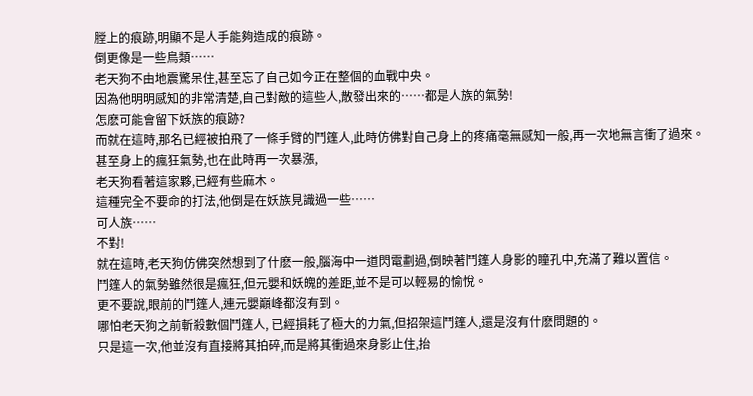膛上的痕跡,明顯不是人手能夠造成的痕跡。
倒更像是一些鳥類……
老天狗不由地震驚呆住,甚至忘了自己如今正在整個的血戰中央。
因為他明明感知的非常清楚,自己對敵的這些人,散發出來的……都是人族的氣勢!
怎麽可能會留下妖族的痕跡?
而就在這時,那名已經被拍飛了一條手臂的鬥篷人,此時仿佛對自己身上的疼痛毫無感知一般,再一次地無言衝了過來。
甚至身上的瘋狂氣勢,也在此時再一次暴漲,
老天狗看著這家夥,已經有些麻木。
這種完全不要命的打法,他倒是在妖族見識過一些……
可人族……
不對!
就在這時,老天狗仿佛突然想到了什麽一般,腦海中一道閃電劃過,倒映著鬥篷人身影的瞳孔中,充滿了難以置信。
鬥篷人的氣勢雖然很是瘋狂,但元嬰和妖魄的差距,並不是可以輕易的愉悅。
更不要說,眼前的鬥篷人,連元嬰巔峰都沒有到。
哪怕老天狗之前斬殺數個鬥篷人, 已經損耗了極大的力氣,但招架這鬥篷人,還是沒有什麽問題的。
只是這一次,他並沒有直接將其拍碎,而是將其衝過來身影止住,抬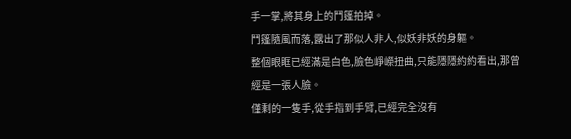手一掌,將其身上的鬥篷拍掉。
鬥篷隨風而落,露出了那似人非人,似妖非妖的身軀。
整個眼眶已經滿是白色,臉色崢嶸扭曲,只能隱隱約約看出,那曾經是一張人臉。
僅剩的一隻手,從手指到手臂,已經完全沒有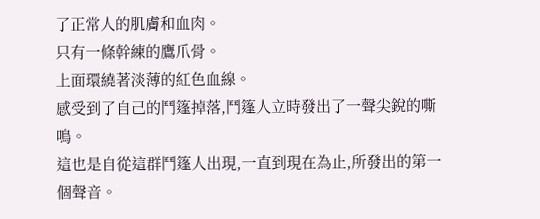了正常人的肌膚和血肉。
只有一條幹練的鷹爪骨。
上面環繞著淡薄的紅色血線。
感受到了自己的鬥篷掉落,鬥篷人立時發出了一聲尖銳的嘶鳴。
這也是自從這群鬥篷人出現,一直到現在為止,所發出的第一個聲音。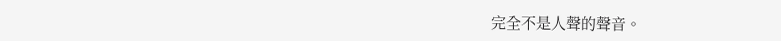完全不是人聲的聲音。